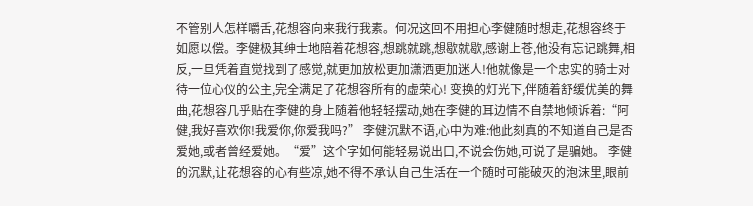不管别人怎样嚼舌,花想容向来我行我素。何况这回不用担心李健随时想走,花想容终于如愿以偿。李健极其绅士地陪着花想容,想跳就跳,想歇就歇,感谢上苍,他没有忘记跳舞,相反,一旦凭着直觉找到了感觉,就更加放松更加潇洒更加迷人!他就像是一个忠实的骑士对待一位心仪的公主,完全满足了花想容所有的虚荣心! 变换的灯光下,伴随着舒缓优美的舞曲,花想容几乎贴在李健的身上随着他轻轻摆动,她在李健的耳边情不自禁地倾诉着:“阿健,我好喜欢你!我爱你,你爱我吗?” 李健沉默不语,心中为难:他此刻真的不知道自己是否爱她,或者曾经爱她。“爱”这个字如何能轻易说出口,不说会伤她,可说了是骗她。 李健的沉默,让花想容的心有些凉,她不得不承认自己生活在一个随时可能破灭的泡沫里,眼前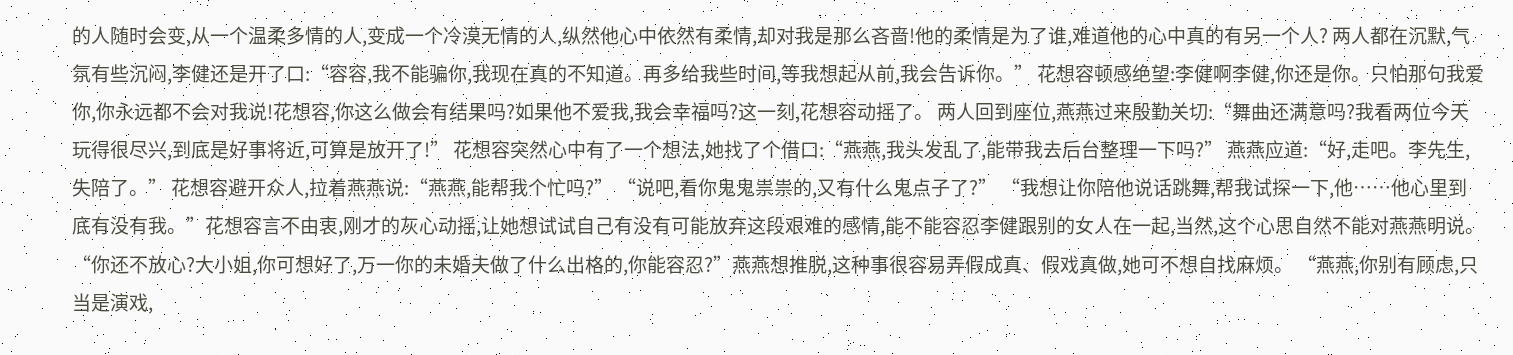的人随时会变,从一个温柔多情的人,变成一个冷漠无情的人,纵然他心中依然有柔情,却对我是那么吝啬!他的柔情是为了谁,难道他的心中真的有另一个人? 两人都在沉默,气氛有些沉闷,李健还是开了口:“容容,我不能骗你,我现在真的不知道。再多给我些时间,等我想起从前,我会告诉你。” 花想容顿感绝望:李健啊李健,你还是你。只怕那句我爱你,你永远都不会对我说!花想容,你这么做会有结果吗?如果他不爱我,我会幸福吗?这一刻,花想容动摇了。 两人回到座位,燕燕过来殷勤关切:“舞曲还满意吗?我看两位今天玩得很尽兴,到底是好事将近,可算是放开了!” 花想容突然心中有了一个想法,她找了个借口:“燕燕,我头发乱了,能带我去后台整理一下吗?” 燕燕应道:“好,走吧。李先生,失陪了。” 花想容避开众人,拉着燕燕说:“燕燕,能帮我个忙吗?” “说吧,看你鬼鬼祟祟的,又有什么鬼点子了?” “我想让你陪他说话跳舞,帮我试探一下,他……他心里到底有没有我。”花想容言不由衷,刚才的灰心动摇,让她想试试自己有没有可能放弃这段艰难的感情,能不能容忍李健跟别的女人在一起,当然,这个心思自然不能对燕燕明说。 “你还不放心?大小姐,你可想好了,万一你的未婚夫做了什么出格的,你能容忍?”燕燕想推脱,这种事很容易弄假成真、假戏真做,她可不想自找麻烦。 “燕燕,你别有顾虑,只当是演戏,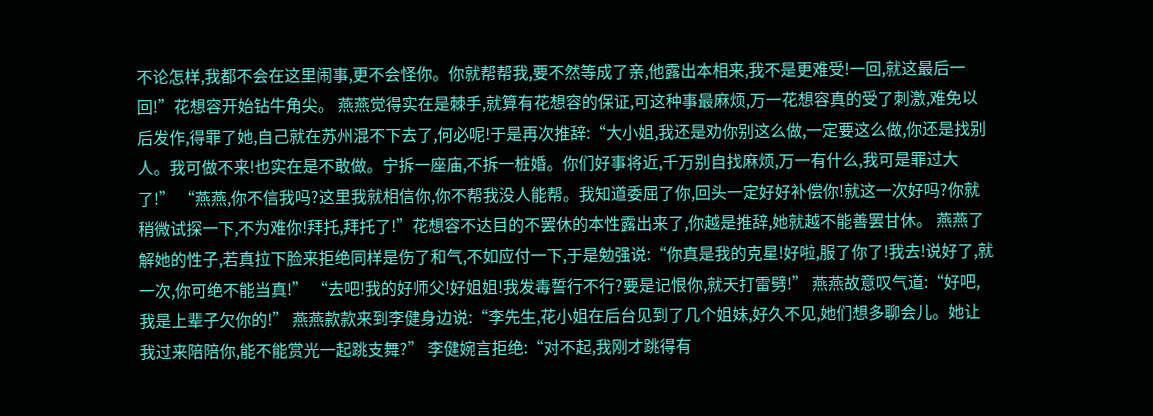不论怎样,我都不会在这里闹事,更不会怪你。你就帮帮我,要不然等成了亲,他露出本相来,我不是更难受!一回,就这最后一回!”花想容开始钻牛角尖。 燕燕觉得实在是棘手,就算有花想容的保证,可这种事最麻烦,万一花想容真的受了刺激,难免以后发作,得罪了她,自己就在苏州混不下去了,何必呢!于是再次推辞:“大小姐,我还是劝你别这么做,一定要这么做,你还是找别人。我可做不来!也实在是不敢做。宁拆一座庙,不拆一桩婚。你们好事将近,千万别自找麻烦,万一有什么,我可是罪过大了!” “燕燕,你不信我吗?这里我就相信你,你不帮我没人能帮。我知道委屈了你,回头一定好好补偿你!就这一次好吗?你就稍微试探一下,不为难你!拜托,拜托了!”花想容不达目的不罢休的本性露出来了,你越是推辞,她就越不能善罢甘休。 燕燕了解她的性子,若真拉下脸来拒绝同样是伤了和气,不如应付一下,于是勉强说:“你真是我的克星!好啦,服了你了!我去!说好了,就一次,你可绝不能当真!” “去吧!我的好师父!好姐姐!我发毒誓行不行?要是记恨你,就天打雷劈!” 燕燕故意叹气道:“好吧,我是上辈子欠你的!” 燕燕款款来到李健身边说:“李先生,花小姐在后台见到了几个姐妹,好久不见,她们想多聊会儿。她让我过来陪陪你,能不能赏光一起跳支舞?” 李健婉言拒绝:“对不起,我刚才跳得有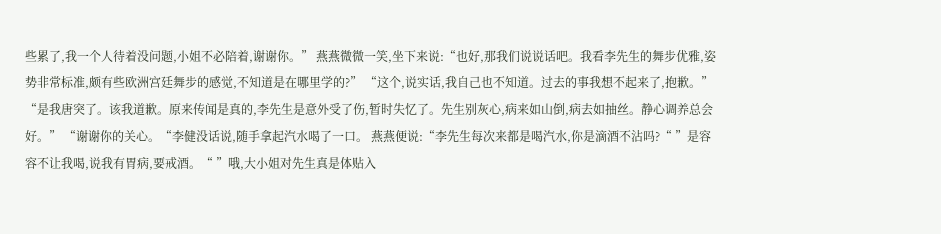些累了,我一个人待着没问题,小姐不必陪着,谢谢你。” 燕燕微微一笑,坐下来说:“也好,那我们说说话吧。我看李先生的舞步优雅,姿势非常标准,颇有些欧洲宫廷舞步的感觉,不知道是在哪里学的?” “这个,说实话,我自己也不知道。过去的事我想不起来了,抱歉。” “是我唐突了。该我道歉。原来传闻是真的,李先生是意外受了伤,暂时失忆了。先生别灰心,病来如山倒,病去如抽丝。静心调养总会好。” “谢谢你的关心。“李健没话说,随手拿起汽水喝了一口。 燕燕便说:“李先生每次来都是喝汽水,你是滴酒不沾吗?“ ”是容容不让我喝,说我有胃病,要戒酒。“ ”哦,大小姐对先生真是体贴入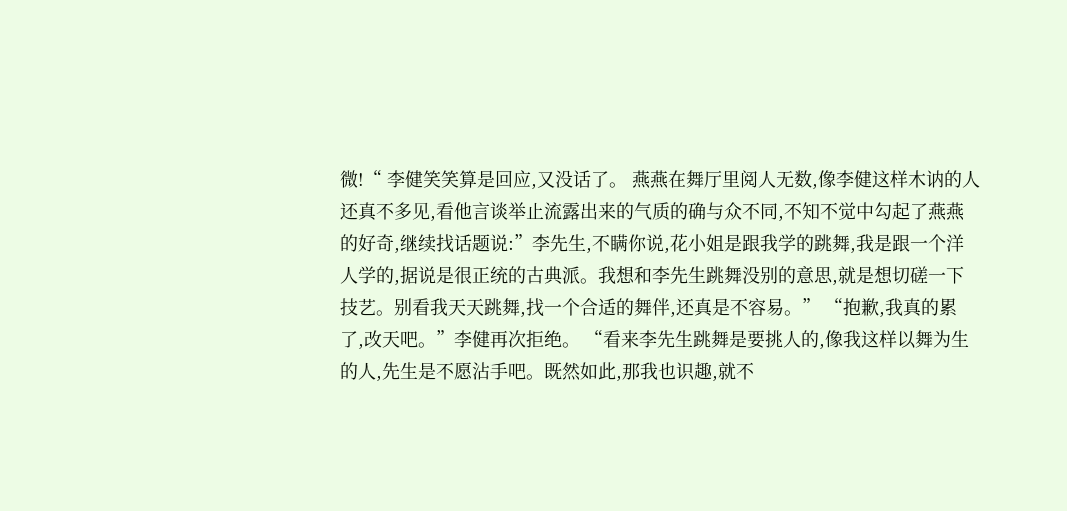微!“ 李健笑笑算是回应,又没话了。 燕燕在舞厅里阅人无数,像李健这样木讷的人还真不多见,看他言谈举止流露出来的气质的确与众不同,不知不觉中勾起了燕燕的好奇,继续找话题说:”李先生,不瞒你说,花小姐是跟我学的跳舞,我是跟一个洋人学的,据说是很正统的古典派。我想和李先生跳舞没别的意思,就是想切磋一下技艺。别看我天天跳舞,找一个合适的舞伴,还真是不容易。” “抱歉,我真的累了,改天吧。”李健再次拒绝。 “看来李先生跳舞是要挑人的,像我这样以舞为生的人,先生是不愿沾手吧。既然如此,那我也识趣,就不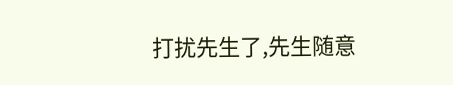打扰先生了,先生随意